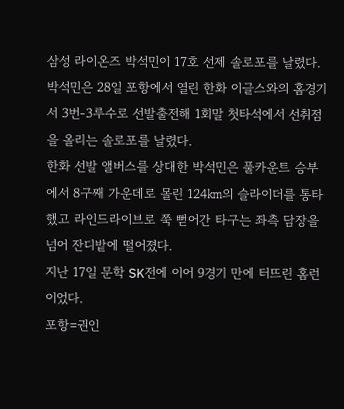삼성 라이온즈 박석민이 17호 선제 솔로포를 날렸다.
박석민은 28일 포항에서 열린 한화 이글스와의 홈경기서 3번-3루수로 선발출전해 1회말 첫타석에서 선취점을 올리는 솔로포를 날렸다.
한화 선발 앨버스를 상대한 박석민은 풀카운트 승부에서 8구째 가운데로 몰린 124㎞의 슬라이더를 통타했고 라인드라이브로 쭉 뻗어간 타구는 좌측 담장을 넘어 잔디밭에 떨어졌다.
지난 17일 문학 SK전에 이어 9경기 만에 터뜨린 홈런이었다.
포항=권인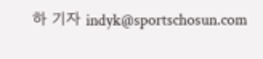하 기자 indyk@sportschosun.com